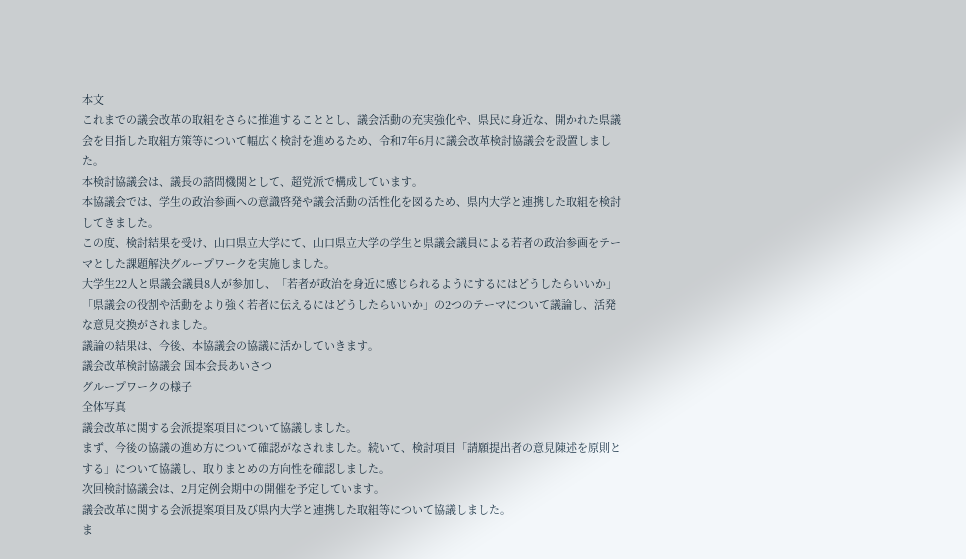本文
これまでの議会改革の取組をさらに推進することとし、議会活動の充実強化や、県民に身近な、開かれた県議会を目指した取組方策等について幅広く検討を進めるため、令和7年6月に議会改革検討協議会を設置しました。
本検討協議会は、議長の諮問機関として、超党派で構成しています。
本協議会では、学生の政治参画への意識啓発や議会活動の活性化を図るため、県内大学と連携した取組を検討してきました。
この度、検討結果を受け、山口県立大学にて、山口県立大学の学生と県議会議員による若者の政治参画をテーマとした課題解決グループワークを実施しました。
大学生22人と県議会議員8人が参加し、「若者が政治を身近に感じられるようにするにはどうしたらいいか」「県議会の役割や活動をより強く若者に伝えるにはどうしたらいいか」の2つのテーマについて議論し、活発な意見交換がされました。
議論の結果は、今後、本協議会の協議に活かしていきます。
議会改革検討協議会 国本会長あいさつ
グループワークの様子
全体写真
議会改革に関する会派提案項目について協議しました。
まず、今後の協議の進め方について確認がなされました。続いて、検討項目「請願提出者の意見陳述を原則とする」について協議し、取りまとめの方向性を確認しました。
次回検討協議会は、2月定例会期中の開催を予定しています。
議会改革に関する会派提案項目及び県内大学と連携した取組等について協議しました。
ま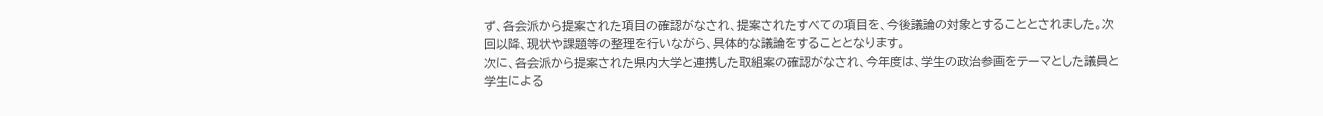ず、各会派から提案された項目の確認がなされ、提案されたすべての項目を、今後議論の対象とすることとされました。次回以降、現状や課題等の整理を行いながら、具体的な議論をすることとなります。
次に、各会派から提案された県内大学と連携した取組案の確認がなされ、今年度は、学生の政治参画をテーマとした議員と学生による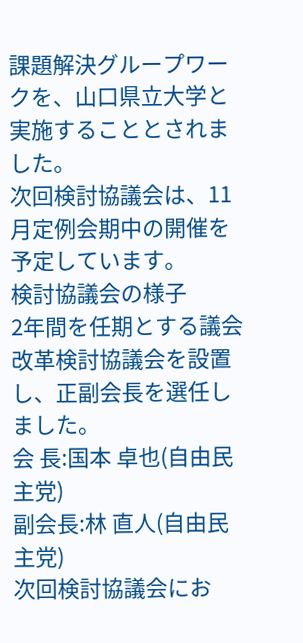課題解決グループワークを、山口県立大学と実施することとされました。
次回検討協議会は、11月定例会期中の開催を予定しています。
検討協議会の様子
2年間を任期とする議会改革検討協議会を設置し、正副会長を選任しました。
会 長:国本 卓也(自由民主党)
副会長:林 直人(自由民主党)
次回検討協議会にお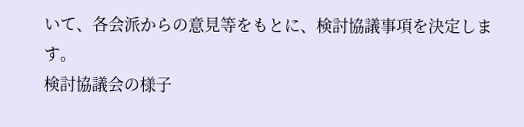いて、各会派からの意見等をもとに、検討協議事項を決定します。
検討協議会の様子